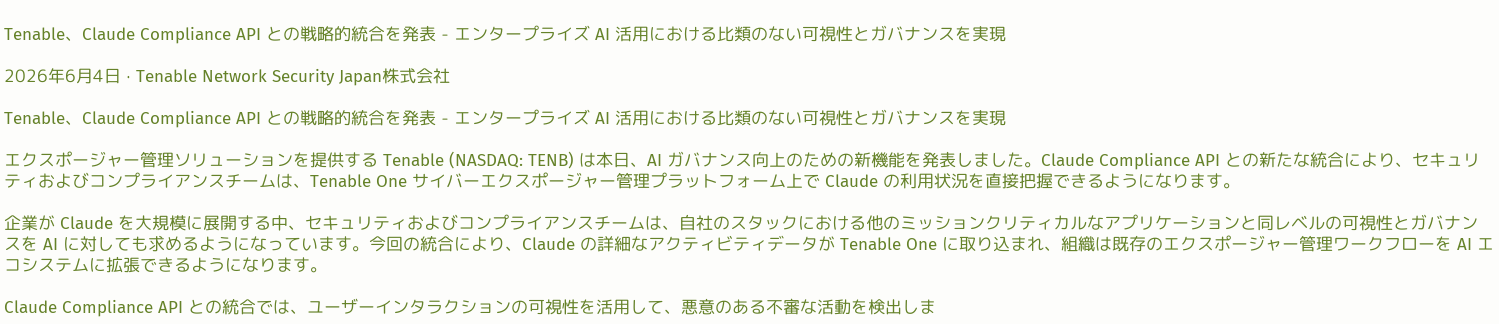Tenable、Claude Compliance API との戦略的統合を発表 - エンタープライズ AI 活用における比類のない可視性とガバナンスを実現

2026年6月4日 · Tenable Network Security Japan株式会社

Tenable、Claude Compliance API との戦略的統合を発表 - エンタープライズ AI 活用における比類のない可視性とガバナンスを実現

エクスポージャー管理ソリューションを提供する Tenable (NASDAQ: TENB) は本日、AI ガバナンス向上のための新機能を発表しました。Claude Compliance API との新たな統合により、セキュリティおよびコンプライアンスチームは、Tenable One サイバーエクスポージャー管理プラットフォーム上で Claude の利用状況を直接把握できるようになります。

企業が Claude を大規模に展開する中、セキュリティおよびコンプライアンスチームは、自社のスタックにおける他のミッションクリティカルなアプリケーションと同レベルの可視性とガバナンスを AI に対しても求めるようになっています。今回の統合により、Claude の詳細なアクティビティデータが Tenable One に取り込まれ、組織は既存のエクスポージャー管理ワークフローを AI エコシステムに拡張できるようになります。

Claude Compliance API との統合では、ユーザーインタラクションの可視性を活用して、悪意のある不審な活動を検出しま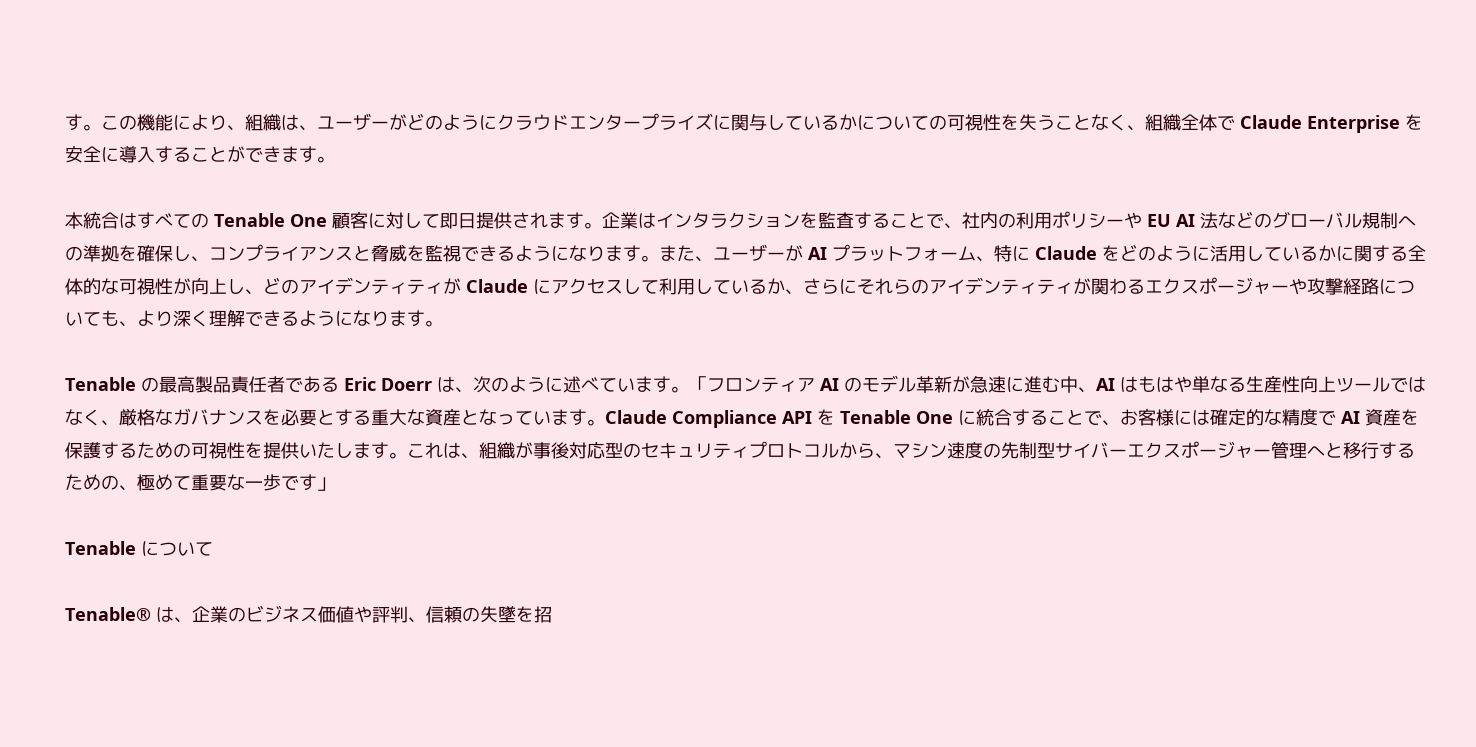す。この機能により、組織は、ユーザーがどのようにクラウドエンタープライズに関与しているかについての可視性を失うことなく、組織全体で Claude Enterprise を安全に導入することができます。

本統合はすべての Tenable One 顧客に対して即日提供されます。企業はインタラクションを監査することで、社内の利用ポリシーや EU AI 法などのグローバル規制への準拠を確保し、コンプライアンスと脅威を監視できるようになります。また、ユーザーが AI プラットフォーム、特に Claude をどのように活用しているかに関する全体的な可視性が向上し、どのアイデンティティが Claude にアクセスして利用しているか、さらにそれらのアイデンティティが関わるエクスポージャーや攻撃経路についても、より深く理解できるようになります。

Tenable の最高製品責任者である Eric Doerr は、次のように述べています。「フロンティア AI のモデル革新が急速に進む中、AI はもはや単なる生産性向上ツールではなく、厳格なガバナンスを必要とする重大な資産となっています。Claude Compliance API を Tenable One に統合することで、お客様には確定的な精度で AI 資産を保護するための可視性を提供いたします。これは、組織が事後対応型のセキュリティプロトコルから、マシン速度の先制型サイバーエクスポージャー管理へと移行するための、極めて重要な一歩です」

Tenable について

Tenable® は、企業のビジネス価値や評判、信頼の失墜を招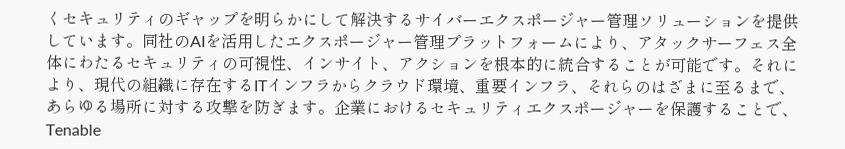くセキュリティのギャップを明らかにして解決するサイバーエクスポージャー管理ソリューションを提供しています。同社のAIを活用したエクスポージャー管理プラットフォームにより、アタックサーフェス全体にわたるセキュリティの可視性、インサイト、アクションを根本的に統合することが可能です。それにより、現代の組織に存在するITインフラからクラウド環境、重要インフラ、それらのはざまに至るまで、あらゆる場所に対する攻撃を防ぎます。企業におけるセキュリティエクスポージャーを保護することで、Tenable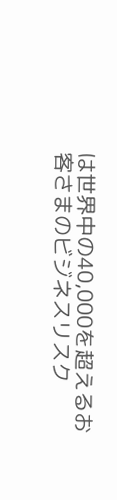は世界中の40,000を超えるお客さまのビジネスリスク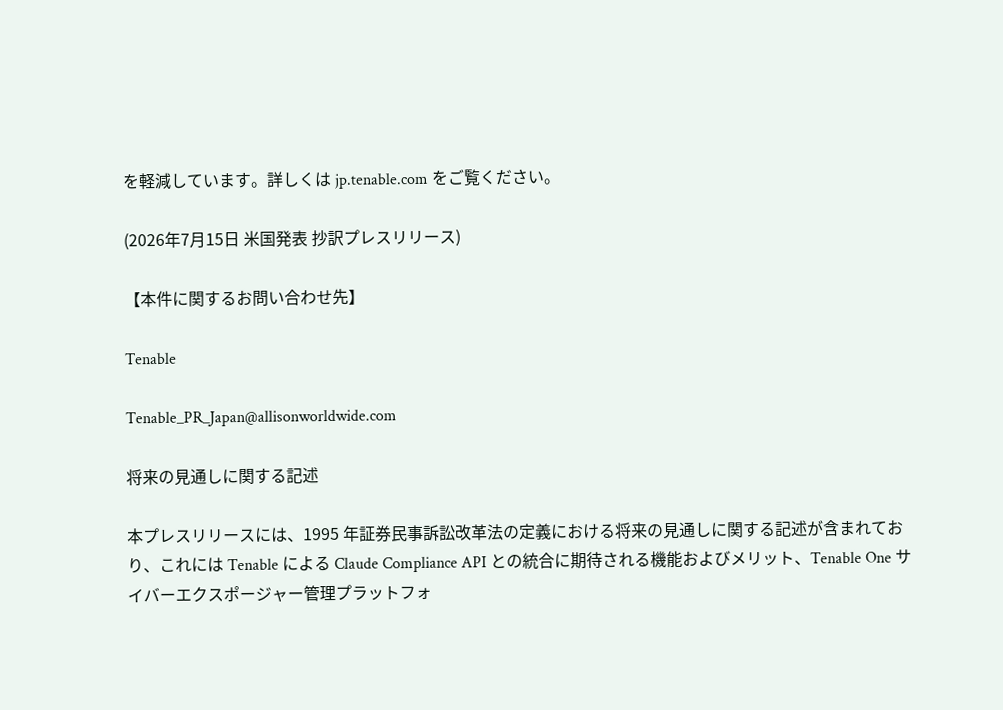を軽減しています。詳しくは jp.tenable.com をご覧ください。

(2026年7月15日 米国発表 抄訳プレスリリース)

【本件に関するお問い合わせ先】

Tenable

Tenable_PR_Japan@allisonworldwide.com

将来の見通しに関する記述

本プレスリリースには、1995 年証券民事訴訟改革法の定義における将来の見通しに関する記述が含まれており、これには Tenable による Claude Compliance API との統合に期待される機能およびメリット、Tenable One サイバーエクスポージャー管理プラットフォ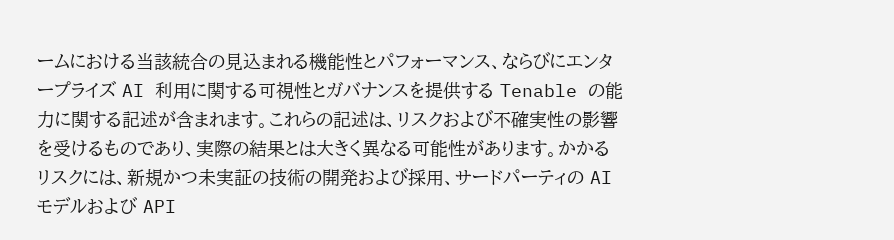ームにおける当該統合の見込まれる機能性とパフォーマンス、ならびにエンタープライズ AI 利用に関する可視性とガバナンスを提供する Tenable の能力に関する記述が含まれます。これらの記述は、リスクおよび不確実性の影響を受けるものであり、実際の結果とは大きく異なる可能性があります。かかるリスクには、新規かつ未実証の技術の開発および採用、サードパーティの AI モデルおよび API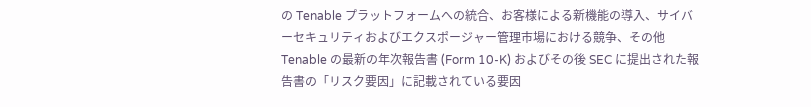の Tenable プラットフォームへの統合、お客様による新機能の導入、サイバーセキュリティおよびエクスポージャー管理市場における競争、その他 Tenable の最新の年次報告書 (Form 10-K) およびその後 SEC に提出された報告書の「リスク要因」に記載されている要因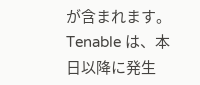が含まれます。Tenable は、本日以降に発生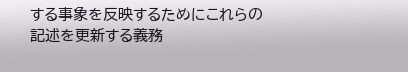する事象を反映するためにこれらの記述を更新する義務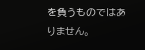を負うものではありません。